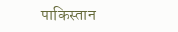पाकिस्तान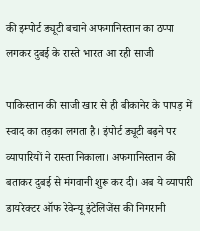की इम्पोर्ट ड्यूटी बचाने अफगानिस्तान का ठप्पा लगकर दुबई के रास्ते भारत आ रही साजी

पाकिस्तान की साजी खार से ही बीकानेर के पापड़ में स्वाद का तड़का लगता है। इंपोर्ट ड्यूटी बढ़ने पर व्यापारियों ने रास्ता निकाला। अफगानिस्तान की बताकर दुबई से मंगवानी शुरू कर दी। अब ये व्यापारी डायरेक्टर ऑफ रेवेन्यू इंटेलिजेंस की निगरानी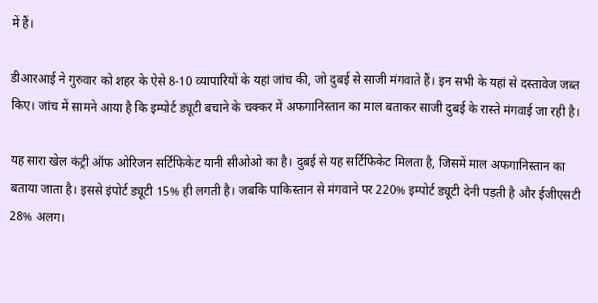में हैं।

डीआरआई ने गुरुवार को शहर के ऐसे 8-10 व्यापारियों के यहां जांच की, जो दुबई से साजी मंगवाते हैं। इन सभी के यहां से दस्तावेज जब्त किए। जांच में सामने आया है कि इम्पोर्ट ड्यूटी बचाने के चक्कर में अफगानिस्तान का माल बताकर साजी दुबई के रास्ते मंगवाई जा रही है।

यह सारा खेल कंट्री ऑफ ओरिजन सर्टिफिकेट यानी सीओओ का है। दुबई से यह सर्टिफिकेट मिलता है, जिसमें माल अफगानिस्तान का बताया जाता है। इससे इंपोर्ट ड्यूटी 15% ही लगती है। जबकि पाकिस्तान से मंगवाने पर 220% इम्पोर्ट ड्यूटी देनी पड़ती है और ईजीएसटी 28% अलग।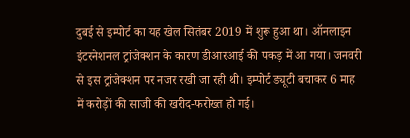दुबई से इम्पोर्ट का यह खेल सितंबर 2019 में शुरू हुआ था। ऑनलाइन इंटरनेशनल ट्रांजेक्शन के कारण डीआरआई की पकड़ में आ गया। जनवरी से इस ट्रांजेक्शन पर नजर रखी जा रही थी। इम्पोर्ट ड्यूटी बचाकर 6 माह में करोड़ों की साजी की खरीद-फरोख्त हो गई।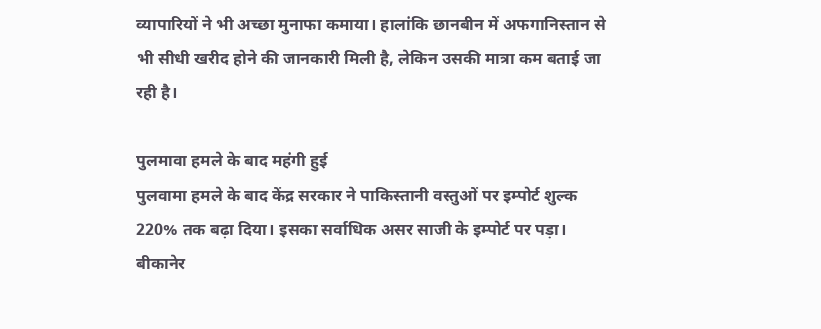व्यापारियों ने भी अच्छा मुनाफा कमाया। हालांकि छानबीन में अफगानिस्तान से भी सीधी खरीद होने की जानकारी मिली है, लेकिन उसकी मात्रा कम बताई जा रही है।

पुलमावा हमले के बाद महंगी हुई
पुलवामा हमले के बाद केंद्र सरकार ने पाकिस्तानी वस्तुओं पर इम्पोर्ट शुल्क 220% तक बढ़ा दिया। इसका सर्वाधिक असर साजी के इम्पोर्ट पर पड़ा। बीकानेर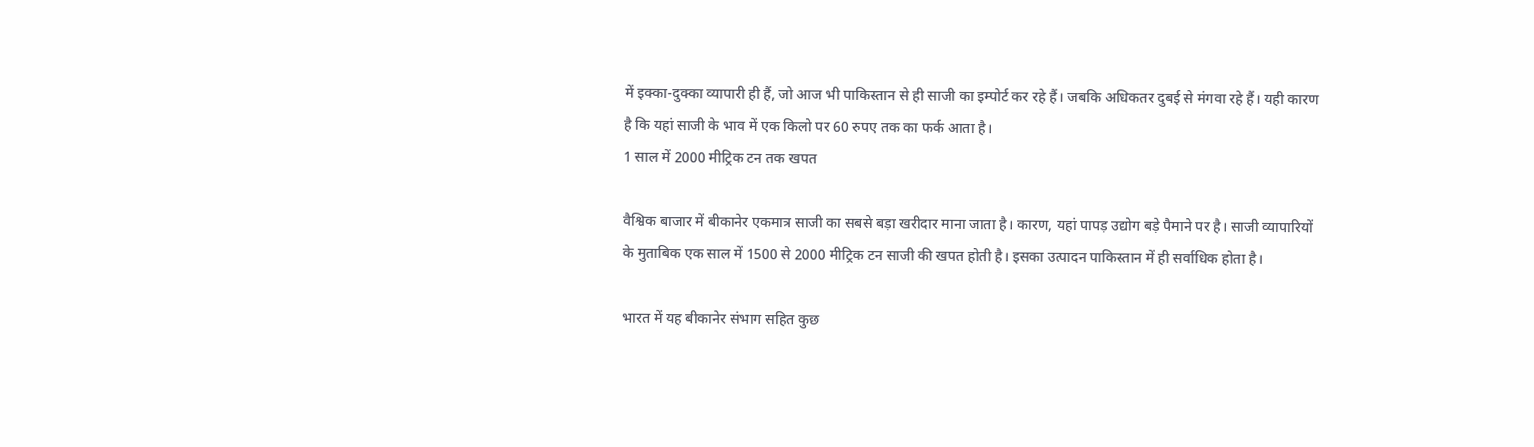में इक्का-दुक्का व्यापारी ही हैं, जो आज भी पाकिस्तान से ही साजी का इम्पोर्ट कर रहे हैं। जबकि अधिकतर दुबई से मंगवा रहे हैं। यही कारण है कि यहां साजी के भाव में एक किलो पर 60 रुपए तक का फर्क आता है।
1 साल में 2000 मीट्रिक टन तक खपत

वैश्विक बाजार में बीकानेर एकमात्र साजी का सबसे बड़ा खरीदार माना जाता है। कारण, यहां पापड़ उद्योग बड़े पैमाने पर है। साजी व्यापारियों के मुताबिक एक साल में 1500 से 2000 मीट्रिक टन साजी की खपत होती है। इसका उत्पादन पाकिस्तान में ही सर्वाधिक होता है।

भारत में यह बीकानेर संभाग सहित कुछ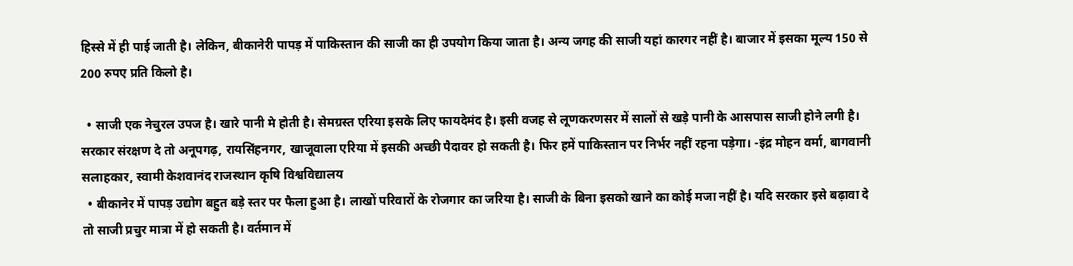हिस्से में ही पाई जाती है। लेकिन, बीकानेरी पापड़ में पाकिस्तान की साजी का ही उपयोग किया जाता है। अन्य जगह की साजी यहां कारगर नहीं है। बाजार में इसका मूल्य 150 से 200 रुपए प्रति किलो है।

  • साजी एक नेचुरल उपज है। खारे पानी मे होती है। सेमग्रस्त एरिया इसके लिए फायदेमंद है। इसी वजह से लूणकरणसर में सालों से खड़े पानी के आसपास साजी होने लगी है। सरकार संरक्षण दे तो अनूपगढ़, रायसिंहनगर, खाजूवाला एरिया में इसकी अच्छी पैदावर हो सकती है। फिर हमें पाकिस्तान पर निर्भर नहीं रहना पड़ेगा। -इंद्र मोहन वर्मा, बागवानी सलाहकार, स्वामी केशवानंद राजस्थान कृषि विश्वविद्यालय
  • बीकानेर में पापड़ उद्योग बहुत बड़े स्तर पर फैला हुआ है। लाखों परिवारों के रोजगार का जरिया है। साजी के बिना इसको खाने का कोई मजा नहीं है। यदि सरकार इसे बढ़ावा दे तो साजी प्रचुर मात्रा में हो सकती है। वर्तमान में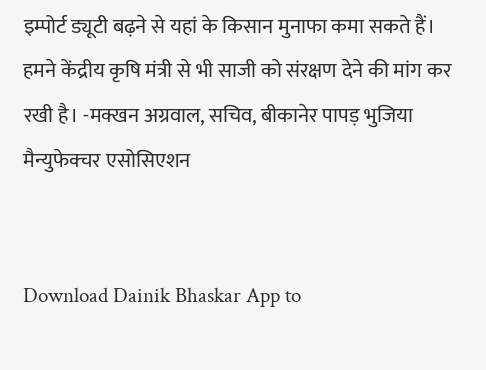इम्पोर्ट ड्यूटी बढ़ने से यहां के किसान मुनाफा कमा सकते हैं। हमने केंद्रीय कृषि मंत्री से भी साजी को संरक्षण देने की मांग कर रखी है। -मक्खन अग्रवाल, सचिव, बीकानेर पापड़ भुजिया मैन्युफेक्चर एसोसिएशन


Download Dainik Bhaskar App to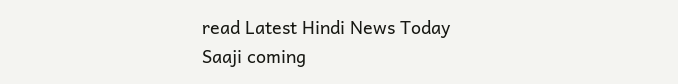read Latest Hindi News Today
Saaji coming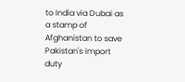to India via Dubai as a stamp of Afghanistan to save Pakistan's import duty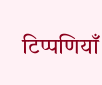टिप्पणियाँ